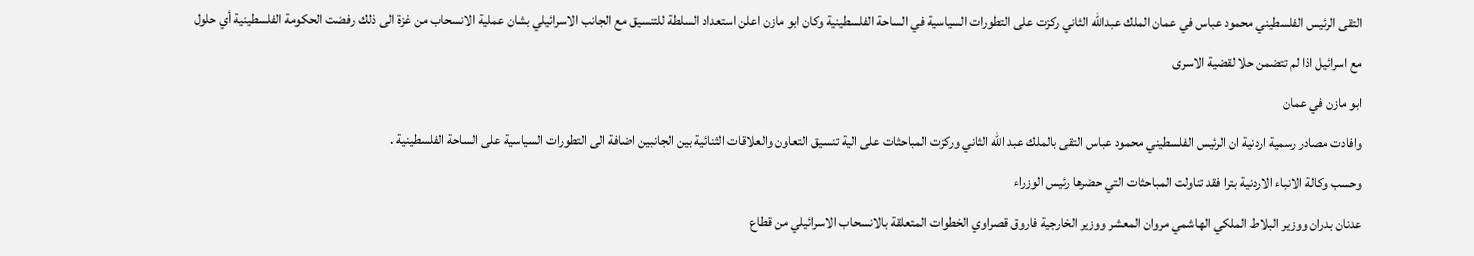التقى الرئيس الفلسطيني محمود عباس في عمان الملك عبدالله الثاني ركزت على التطورات السياسية في الساحة الفلسطينية وكان ابو مازن اعلن استعداد السلطة للتنسيق مع الجانب الاسرائيلي بشان عملية الانسحاب من غزة الى ذلك رفضت الحكومة الفلسطينية أي حلول مع اسرائيل اذا لم تتضمن حلا لقضية الاسرى
ابو مازن في عمان
وافادت مصادر رسمية اردنية ان الرئيس الفلسطيني محمود عباس التقى بالملك عبد الله الثاني وركزت المباحثات على الية تنسيق التعاون والعلاقات الثنائية بين الجانبين اضافة الى التطورات السياسية على الساحة الفلسطينية .
وحسب وكالة الانباء الاردنية بترا فقد تناولت المباحثات التي حضرها رئيس الوزراء
عدنان بدران ووزير البلاط الملكي الهاشمي مروان المعشر ووزير الخارجية فاروق قصراوي الخطوات المتعلقة بالانسحاب الاسرائيلي من قطاع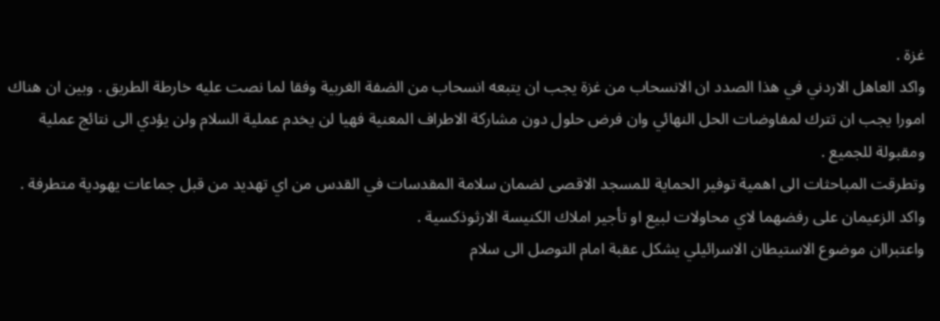غزة .
واكد العاهل الاردني في هذا الصدد ان الانسحاب من غزة يجب ان يتبعه انسحاب من الضفة الغربية وفقا لما نصت عليه خارطة الطريق . وبين ان هناك امورا يجب ان تترك لمفاوضات الحل النهائي وان فرض حلول دون مشاركة الاطراف المعنية فهيا لن يخدم عملية السلام ولن يؤدي الى نتائج عملية ومقبولة للجميع .
وتطرقت المباحثات الى اهمية توفير الحماية للمسجد الاقصى لضمان سلامة المقدسات في القدس من اي تهديد من قبل جماعات يهودية متطرفة .
واكد الزعيمان على رفضهما لاي محاولات لبيع او تأجير املاك الكنيسة الارثوذكسية .
واعتبراان موضوع الاستيطان الاسرائيلي يشكل عقبة امام التوصل الى سلام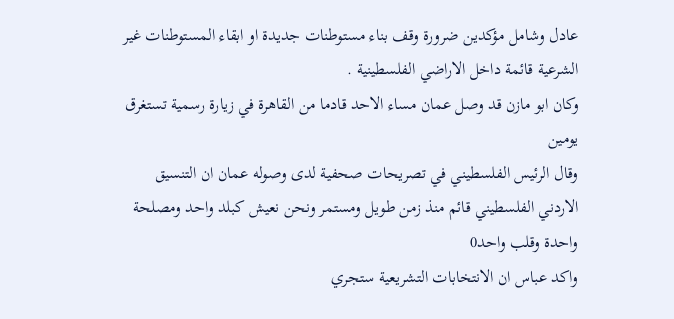عادل وشامل مؤكدين ضرورة وقف بناء مستوطنات جديدة او ابقاء المستوطنات غير الشرعية قائمة داخل الاراضي الفلسطينية .
وكان ابو مازن قد وصل عمان مساء الاحد قادما من القاهرة في زيارة رسمية تستغرق يومين
وقال الرئيس الفلسطيني في تصريحات صحفية لدى وصوله عمان ان التنسيق الاردني الفلسطيني قائم منذ زمن طويل ومستمر ونحن نعيش كبلد واحد ومصلحة واحدة وقلب واحد0
واكد عباس ان الانتخابات التشريعية ستجري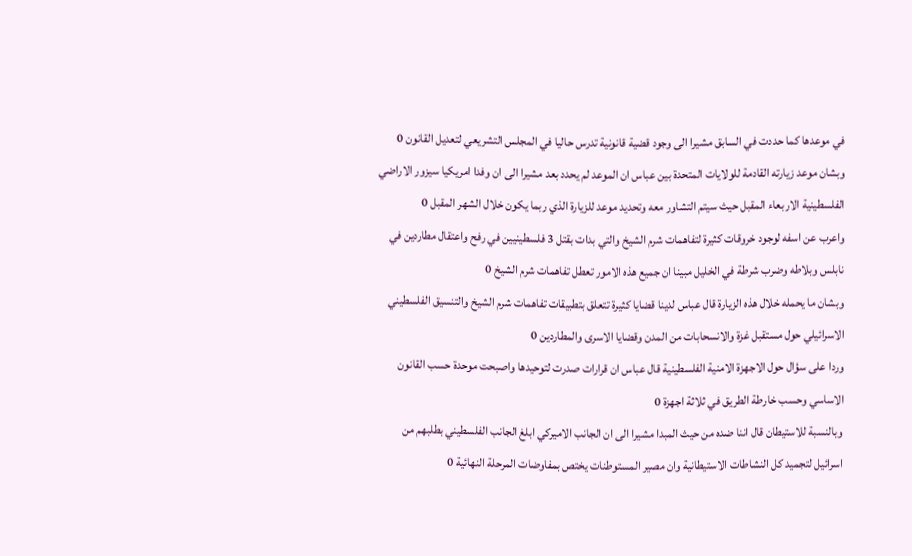في موعدها كما حددت في السابق مشيرا الى وجود قضية قانونية تدرس حاليا في المجلس التشريعي لتعديل القانون 0
وبشان موعد زيارته القادمة للولايات المتحدة بين عباس ان الموعد لم يحدد بعد مشيرا الى ان وفدا امريكيا سيزور الاراضي الفلسطينية الاربعاء المقبل حيث سيتم التشاور معه وتحديد موعد للزيارة الذي ربما يكون خلال الشهر المقبل 0
واعرب عن اسفه لوجود خروقات كثيرة لتفاهمات شرم الشيخ والتي بدات بقتل 3 فلسطينيين في رفح واعتقال مطاردين في نابلس وبلاطه وضرب شرطة في الخليل مبينا ان جميع هذه الامور تعطل تفاهمات شرم الشيخ 0
وبشان ما يحمله خلال هذه الزيارة قال عباس لدينا قضايا كثيرة تتعلق بتطبيقات تفاهمات شرم الشيخ والتنسيق الفلسطيني الاسرائيلي حول مستقبل غزة والانسحابات من المدن وقضايا الاسرى والمطاردين 0
وردا على سؤال حول الاجهزة الامنية الفلسطينية قال عباس ان قرارات صدرت لتوحيدها واصبحت موحدة حسب القانون الاساسي وحسب خارطة الطريق في ثلاثة اجهزة 0
وبالنسبة للاستيطان قال اننا ضده من حيث المبدا مشيرا الى ان الجانب الاميركي ابلغ الجانب الفلسطيني بطلبهم من اسرائيل لتجميد كل النشاطات الاستيطانية وان مصير المستوطنات يختص بمفاوضات المرحلة النهائية 0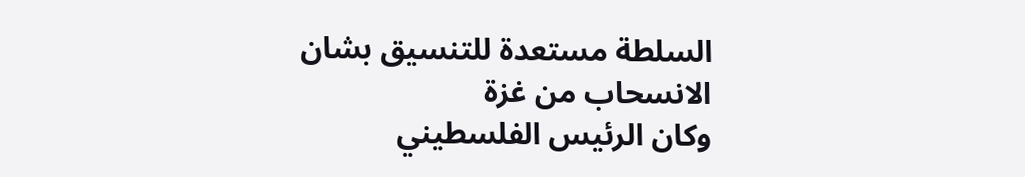السلطة مستعدة للتنسيق بشان الانسحاب من غزة
وكان الرئيس الفلسطيني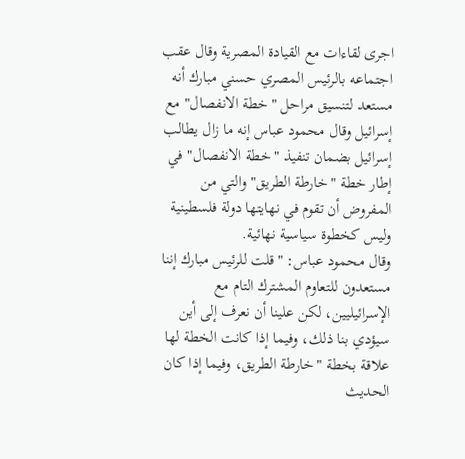اجرى لقاءات مع القيادة المصرية وقال عقب اجتماعه بالرئيس المصري حسني مبارك أنه مستعد لتنسيق مراحل "خطة الانفصال" مع إسرائيل وقال محمود عباس إنه ما زال يطالب إسرائيل بضمان تنفيذ "خطة الانفصال" في إطار خطة "خارطة الطريق" والتي من المفروض أن تقوم في نهايتها دولة فلسطينية وليس كخطوة سياسية نهائية.
وقال محمود عباس: "قلت للرئيس مبارك إننا مستعدون للتعاوم المشترك التام مع الإسرائيليين، لكن علينا أن نعرف إلى أين سيؤدي بنا ذلك، وفيما إذا كانت الخطة لها علاقة بخطة "خارطة الطريق، وفيما إذا كان الحديث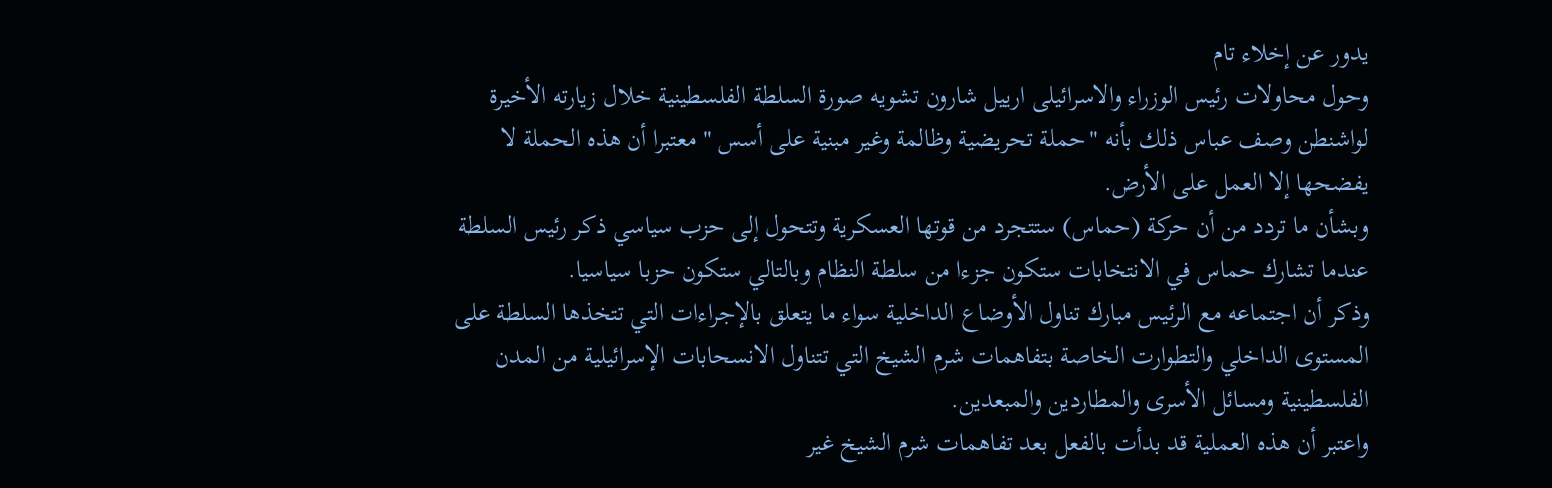يدور عن إخلاء تام
وحول محاولات رئيس الوزراء والاسرائيلى ارييل شارون تشويه صورة السلطة الفلسطينية خلال زيارته الأخيرة لواشنطن وصف عباس ذلك بأنه "حملة تحريضية وظالمة وغير مبنية على أسس " معتبرا أن هذه الحملة لا يفضحها إلا العمل على الأرض.
وبشأن ما تردد من أن حركة (حماس) ستتجرد من قوتها العسكرية وتتحول إلى حزب سياسي ذكر رئيس السلطة عندما تشارك حماس في الانتخابات ستكون جزءا من سلطة النظام وبالتالي ستكون حزبا سياسيا.
وذكر أن اجتماعه مع الرئيس مبارك تناول الأوضاع الداخلية سواء ما يتعلق بالإجراءات التي تتخذها السلطة على المستوى الداخلي والتطوارت الخاصة بتفاهمات شرم الشيخ التي تتناول الانسحابات الإسرائيلية من المدن الفلسطينية ومسائل الأسرى والمطاردين والمبعدين.
واعتبر أن هذه العملية قد بدأت بالفعل بعد تفاهمات شرم الشيخ غير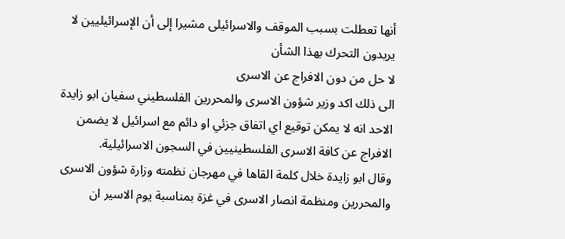أنها تعطلت بسبب الموقف والاسرائيلى مشيرا إلى أن الإسرائيليين لا يريدون التحرك بهذا الشأن
لا حل من دون الافراج عن الاسرى
الى ذلك اكد وزير شؤون الاسرى والمحررين الفلسطيني سفيان ابو زايدة الاحد انه لا يمكن توقيع اي اتفاق جزئي او دائم مع اسرائيل لا يضمن الافراج عن كافة الاسرى الفلسطينيين في السجون الاسرائيلية.
وقال ابو زايدة خلال كلمة القاها في مهرجان نظمته وزارة شؤون الاسرى والمحررين ومنظمة انصار الاسرى في غزة بمناسبة يوم الاسير ان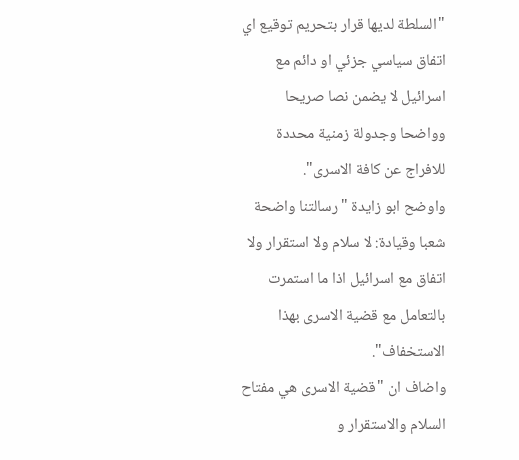"السلطة لديها قرار بتحريم توقيع اي اتفاق سياسي جزئي او دائم مع اسرائيل لا يضمن نصا صريحا وواضحا وجدولة زمنية محددة للافراج عن كافة الاسرى".
واوضح ابو زايدة "رسالتنا واضحة شعبا وقيادة: لا سلام ولا استقرار ولا اتفاق مع اسرائيل اذا ما استمرت بالتعامل مع قضية الاسرى بهذا الاستخفاف".
واضاف ان "قضية الاسرى هي مفتاح السلام والاستقرار و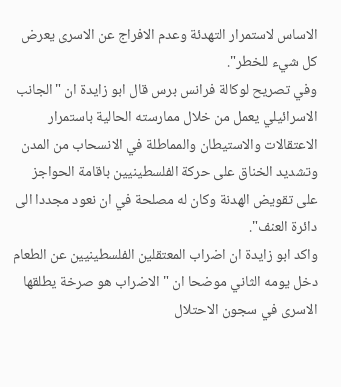الاساس لاستمرار التهدئة وعدم الافراج عن الاسرى يعرض كل شيء للخطر".
وفي تصريح لوكالة فرانس برس قال ابو زايدة ان "الجانب الاسرائيلي يعمل من خلال ممارسته الحالية باستمرار الاعتقالات والاستيطان والمماطلة في الانسحاب من المدن وتشديد الخناق على حركة الفلسطينيين باقامة الحواجز على تقويض الهدنة وكان له مصلحة في ان نعود مجددا الى دائرة العنف".
واكد ابو زايدة ان اضراب المعتقلين الفلسطينيين عن الطعام دخل يومه الثاني موضحا ان "الاضراب هو صرخة يطلقها الاسرى في سجون الاحتلال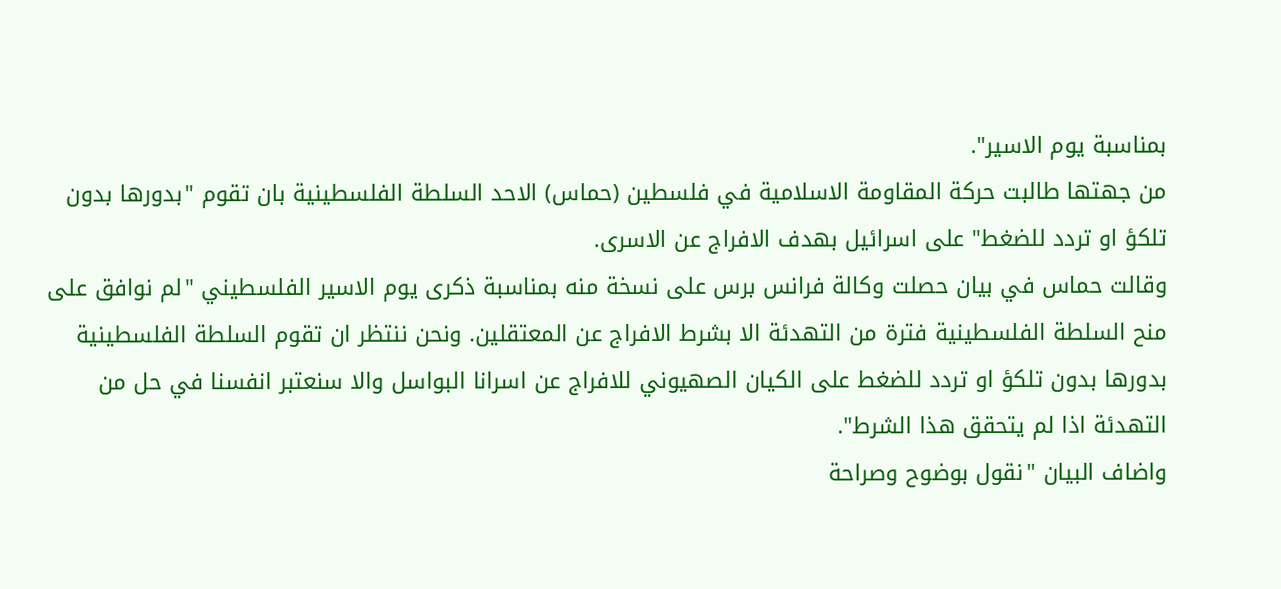بمناسبة يوم الاسير".
من جهتها طالبت حركة المقاومة الاسلامية في فلسطين (حماس) الاحد السلطة الفلسطينية بان تقوم "بدورها بدون تلكؤ او تردد للضغط" على اسرائيل بهدف الافراج عن الاسرى.
وقالت حماس في بيان حصلت وكالة فرانس برس على نسخة منه بمناسبة ذكرى يوم الاسير الفلسطيني "لم نوافق على منح السلطة الفلسطينية فترة من التهدئة الا بشرط الافراج عن المعتقلين. ونحن ننتظر ان تقوم السلطة الفلسطينية بدورها بدون تلكؤ او تردد للضغط على الكيان الصهيوني للافراج عن اسرانا البواسل والا سنعتبر انفسنا في حل من التهدئة اذا لم يتحقق هذا الشرط".
واضاف البيان "نقول بوضوح وصراحة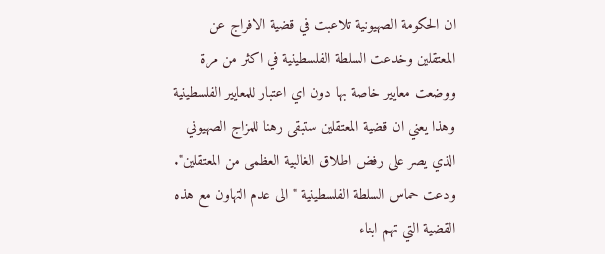ان الحكومة الصهيونية تلاعبت في قضية الافراج عن المعتقلين وخدعت السلطة الفلسطينية في اكثر من مرة ووضعت معايير خاصة بها دون اي اعتبار للمعايير الفلسطينية وهذا يعني ان قضية المعتقلين ستبقى رهنا للمزاج الصهيوني الذي يصر على رفض اطلاق الغالبية العظمى من المعتقلين".
ودعت حماس السلطة الفلسطينية "الى عدم التهاون مع هذه القضية التي تهم ابناء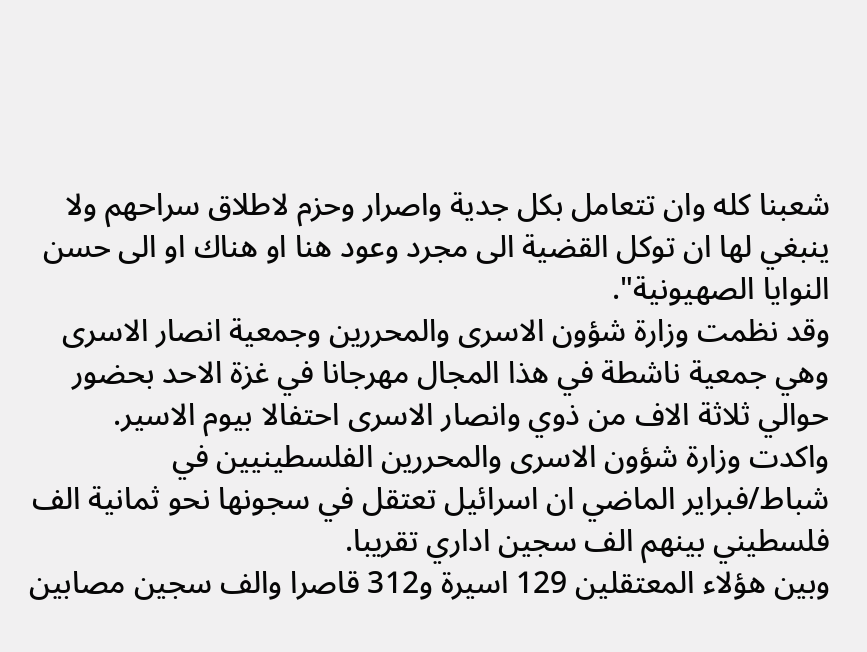شعبنا كله وان تتعامل بكل جدية واصرار وحزم لاطلاق سراحهم ولا ينبغي لها ان توكل القضية الى مجرد وعود هنا او هناك او الى حسن النوايا الصهيونية".
وقد نظمت وزارة شؤون الاسرى والمحررين وجمعية انصار الاسرى وهي جمعية ناشطة في هذا المجال مهرجانا في غزة الاحد بحضور حوالي ثلاثة الاف من ذوي وانصار الاسرى احتفالا بيوم الاسير.
واكدت وزارة شؤون الاسرى والمحررين الفلسطينيين في شباط/فبراير الماضي ان اسرائيل تعتقل في سجونها نحو ثمانية الف فلسطيني بينهم الف سجين اداري تقريبا.
وبين هؤلاء المعتقلين 129 اسيرة و312 قاصرا والف سجين مصابين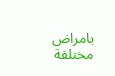بامراض مختلفة